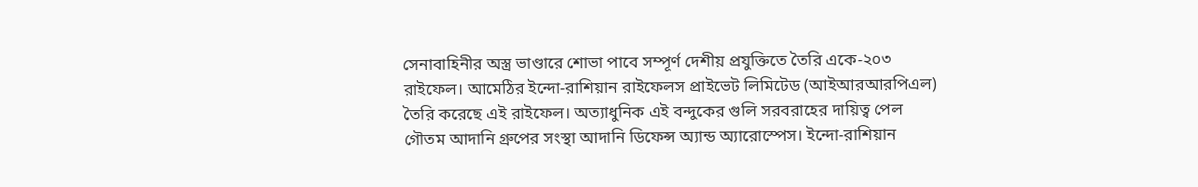সেনাবাহিনীর অস্ত্র ভাণ্ডারে শোভা পাবে সম্পূর্ণ দেশীয় প্রযুক্তিতে তৈরি একে-২০৩ রাইফেল। আমেঠির ইন্দো-রাশিয়ান রাইফেলস প্রাইভেট লিমিটেড (আইআরআরপিএল) তৈরি করেছে এই রাইফেল। অত্যাধুনিক এই বন্দুকের গুলি সরবরাহের দায়িত্ব পেল গৌতম আদানি গ্রুপের সংস্থা আদানি ডিফেন্স অ্যান্ড অ্যারোস্পেস। ইন্দো-রাশিয়ান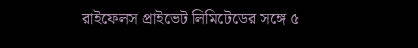রাইফেলস প্রাইভেট লিমিটেডের সঙ্গে ৫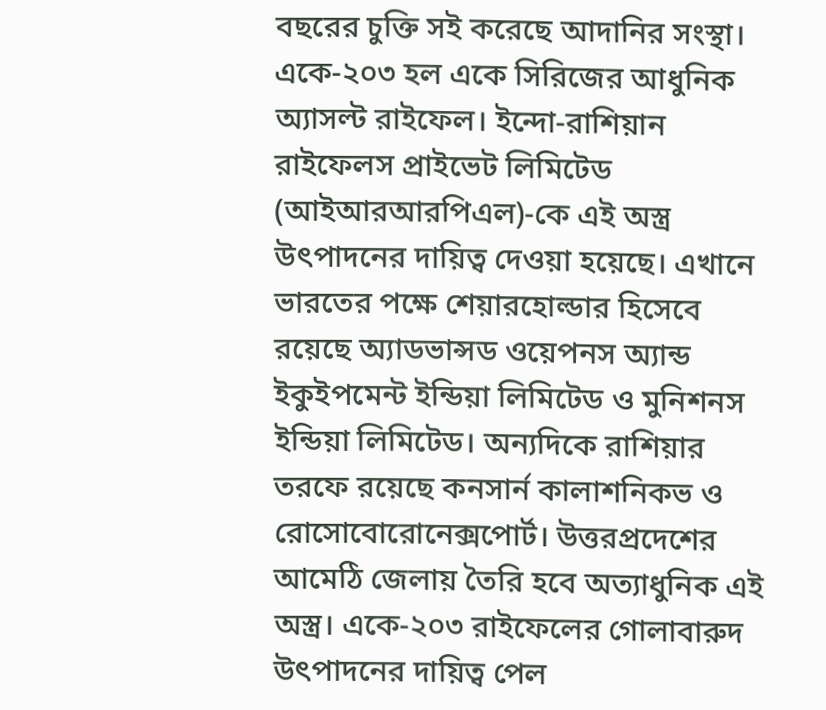বছরের চুক্তি সই করেছে আদানির সংস্থা।
একে-২০৩ হল একে সিরিজের আধুনিক অ্যাসল্ট রাইফেল। ইন্দো-রাশিয়ান রাইফেলস প্রাইভেট লিমিটেড (আইআরআরপিএল)-কে এই অস্ত্র উৎপাদনের দায়িত্ব দেওয়া হয়েছে। এখানে ভারতের পক্ষে শেয়ারহোল্ডার হিসেবে রয়েছে অ্যাডভান্সড ওয়েপনস অ্যান্ড ইকুইপমেন্ট ইন্ডিয়া লিমিটেড ও মুনিশনস ইন্ডিয়া লিমিটেড। অন্যদিকে রাশিয়ার তরফে রয়েছে কনসার্ন কালাশনিকভ ও রোসোবোরোনেক্সপোর্ট। উত্তরপ্রদেশের আমেঠি জেলায় তৈরি হবে অত্যাধুনিক এই অস্ত্র। একে-২০৩ রাইফেলের গোলাবারুদ উৎপাদনের দায়িত্ব পেল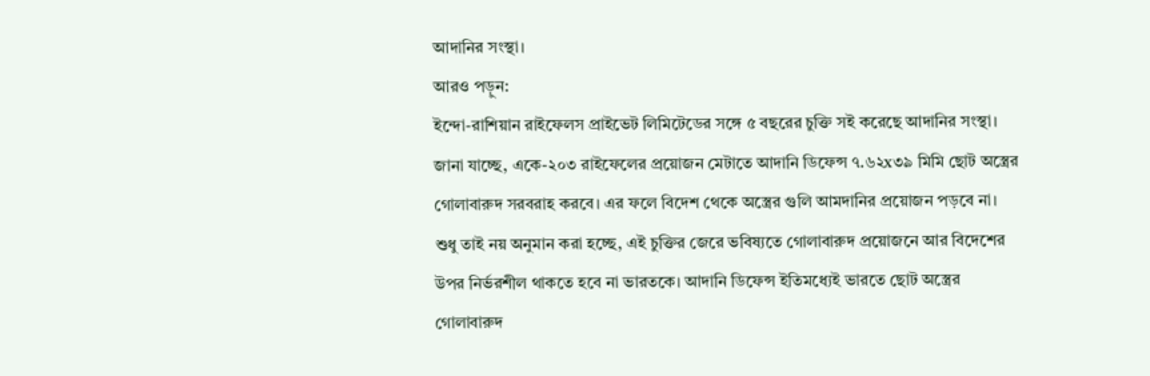আদানির সংস্থা।
আরও পড়ুন:
ইন্দো-রাশিয়ান রাইফেলস প্রাইভেট লিমিটেডের সঙ্গে ৫ বছরের চুক্তি সই করেছে আদানির সংস্থা।
জানা যাচ্ছে, একে-২০৩ রাইফেলের প্রয়োজন মেটাতে আদানি ডিফেন্স ৭.৬২x৩৯ মিমি ছোট অস্ত্রের গোলাবারুদ সরবরাহ করবে। এর ফলে বিদেশ থেকে অস্ত্রের গুলি আমদানির প্রয়োজন পড়বে না। শুধু তাই নয় অনুমান করা হচ্ছে, এই চুক্তির জেরে ভবিষ্যতে গোলাবারুদ প্রয়োজনে আর বিদেশের উপর নির্ভরশীল থাকতে হবে না ভারতকে। আদানি ডিফেন্স ইতিমধ্যেই ভারতে ছোট অস্ত্রের গোলাবারুদ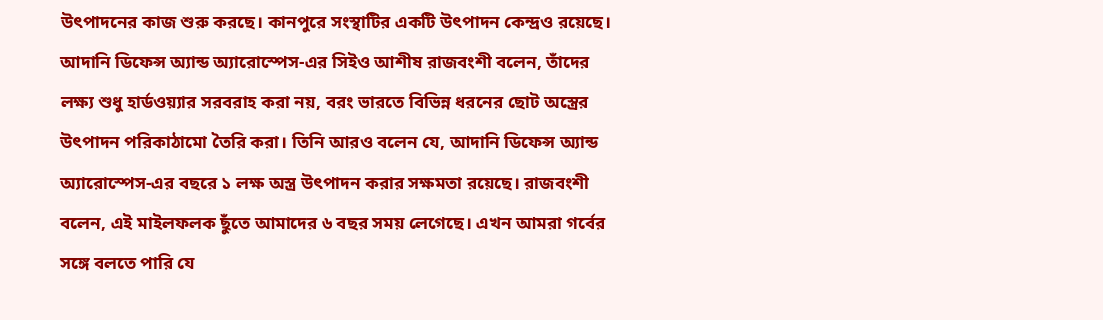উৎপাদনের কাজ শুরু করছে। কানপুরে সংস্থাটির একটি উৎপাদন কেন্দ্রও রয়েছে।
আদানি ডিফেন্স অ্যান্ড অ্যারোস্পেস-এর সিইও আশীষ রাজবংশী বলেন, তাঁদের লক্ষ্য শুধু হার্ডওয়্যার সরবরাহ করা নয়, বরং ভারতে বিভিন্ন ধরনের ছোট অস্ত্রের উৎপাদন পরিকাঠামো তৈরি করা। তিনি আরও বলেন যে, আদানি ডিফেন্স অ্যান্ড অ্যারোস্পেস-এর বছরে ১ লক্ষ অস্ত্র উৎপাদন করার সক্ষমতা রয়েছে। রাজবংশী বলেন, এই মাইলফলক ছুঁতে আমাদের ৬ বছর সময় লেগেছে। এখন আমরা গর্বের সঙ্গে বলতে পারি যে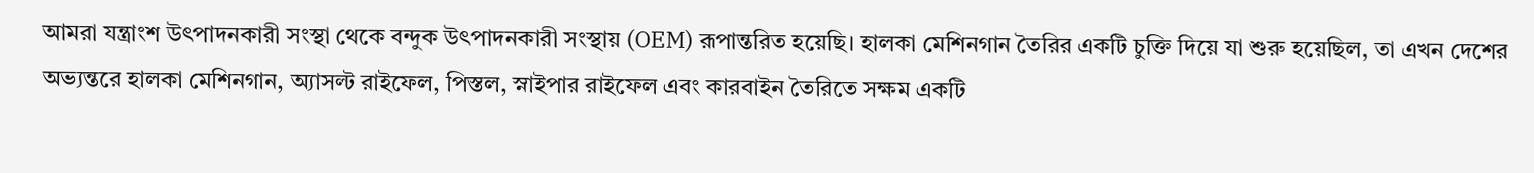আমরা যন্ত্রাংশ উৎপাদনকারী সংস্থা থেকে বন্দুক উৎপাদনকারী সংস্থায় (OEM) রূপান্তরিত হয়েছি। হালকা মেশিনগান তৈরির একটি চুক্তি দিয়ে যা শুরু হয়েছিল, তা এখন দেশের অভ্যন্তরে হালকা মেশিনগান, অ্যাসল্ট রাইফেল, পিস্তল, স্নাইপার রাইফেল এবং কারবাইন তৈরিতে সক্ষম একটি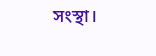সংস্থা।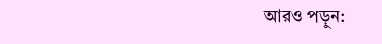আরও পড়ুন: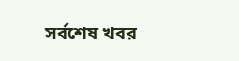সর্বশেষ খবর